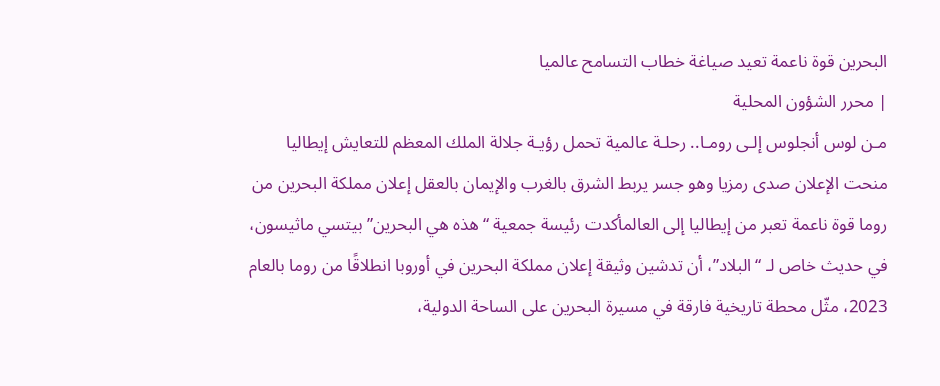البحرين قوة ناعمة تعيد صياغة خطاب التسامح عالميا
| محرر الشؤون المحلية
مـن لوس أنجلوس إلـى رومـا.. رحلـة عالمية تحمل رؤيـة جلالة الملك المعظم للتعايش إيطاليا منحت الإعلان صدى رمزيا وهو جسر يربط الشرق بالغرب والإيمان بالعقل إعلان مملكة البحرين من روما قوة ناعمة تعبر من إيطاليا إلى العالمأكدت رئيسة جمعية “هذه هي البحرين” بيتسي ماثيسون، في حديث خاص لـ “البلاد”، أن تدشين وثيقة إعلان مملكة البحرين في أوروبا انطلاقًا من روما بالعام 2023، مثّل محطة تاريخية فارقة في مسيرة البحرين على الساحة الدولية،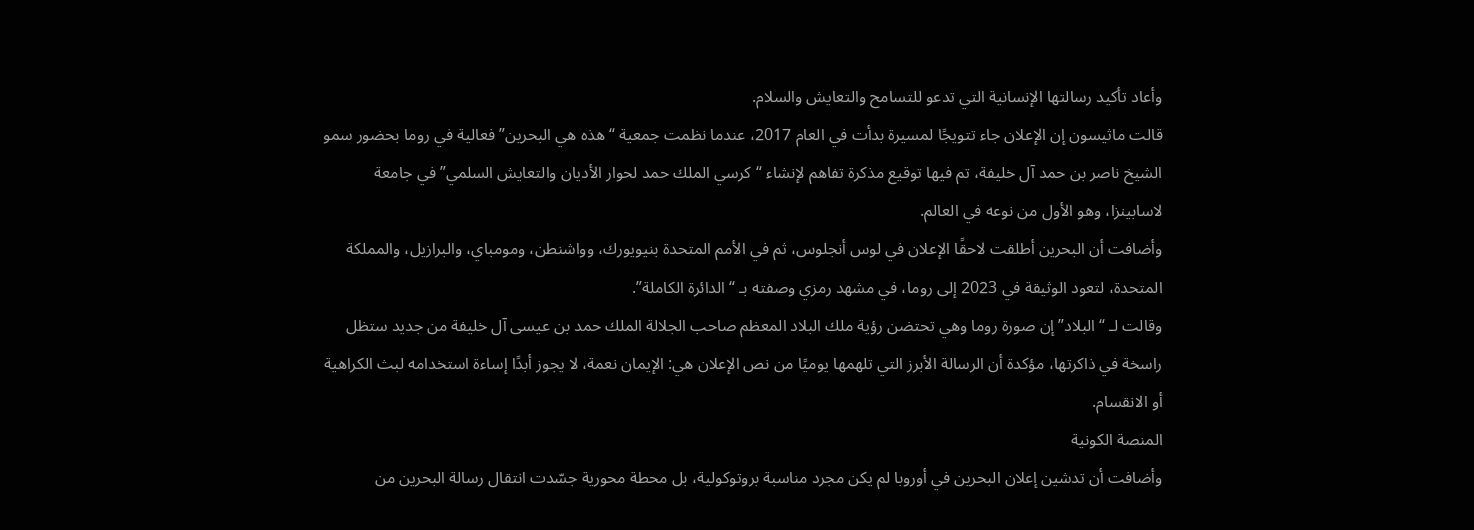وأعاد تأكيد رسالتها الإنسانية التي تدعو للتسامح والتعايش والسلام.
قالت ماثيسون إن الإعلان جاء تتويجًا لمسيرة بدأت في العام 2017، عندما نظمت جمعية “هذه هي البحرين” فعالية في روما بحضور سمو الشيخ ناصر بن حمد آل خليفة، تم فيها توقيع مذكرة تفاهم لإنشاء “كرسي الملك حمد لحوار الأديان والتعايش السلمي” في جامعة لاسابينزا، وهو الأول من نوعه في العالم.
وأضافت أن البحرين أطلقت لاحقًا الإعلان في لوس أنجلوس، ثم في الأمم المتحدة بنيويورك، وواشنطن، ومومباي، والبرازيل، والمملكة المتحدة، لتعود الوثيقة في 2023 إلى روما، في مشهد رمزي وصفته بـ “الدائرة الكاملة”.
وقالت لـ “البلاد” إن صورة روما وهي تحتضن رؤية ملك البلاد المعظم صاحب الجلالة الملك حمد بن عيسى آل خليفة من جديد ستظل راسخة في ذاكرتها، مؤكدة أن الرسالة الأبرز التي تلهمها يوميًا من نص الإعلان هي: الإيمان نعمة، لا يجوز أبدًا إساءة استخدامه لبث الكراهية أو الانقسام.
المنصة الكونية
وأضافت أن تدشين إعلان البحرين في أوروبا لم يكن مجرد مناسبة بروتوكولية، بل محطة محورية جسّدت انتقال رسالة البحرين من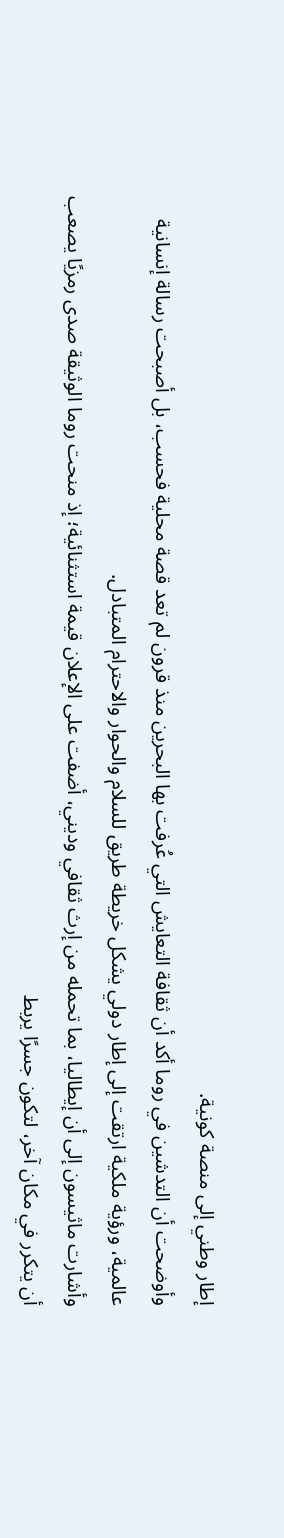إطار وطني إلى منصة كونية.
وأوضحت أن التدشين في روما أكد أن ثقافة التعايش التي عُرفت بها البحرين منذ قرون لم تعد قصة محلية فحسب، بل أصبحت رسالة إنسانية عالمية، ورؤية ملكية ارتقت إلى إطار دولي يشكل خريطة طريق للسلام والحوار والاحترام المتبادل.
وأشارت ماثيسون إلى أن إيطاليا، بما تحمله من إرث ثقافي وديني، أضفت على الإعلان قيمة استثنائية؛ إذ منحت روما الوثيقة صدى رمزيًا يصعب أن يتكرر في مكان آخر، لتكون جسرًا يربط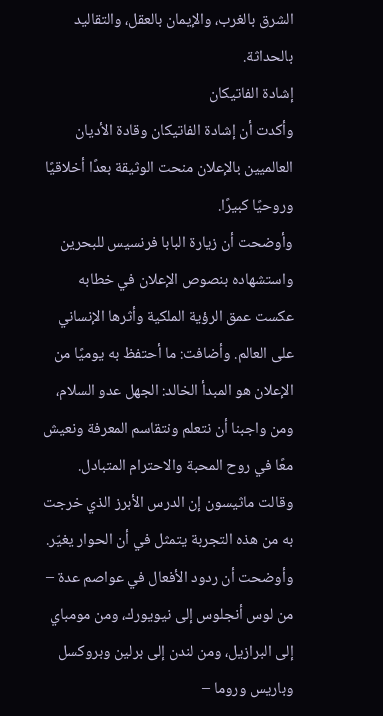الشرق بالغرب، والإيمان بالعقل، والتقاليد بالحداثة.
إشادة الفاتيكان
وأكدت أن إشادة الفاتيكان وقادة الأديان العالميين بالإعلان منحت الوثيقة بعدًا أخلاقيًا وروحيًا كبيرًا.
وأوضحت أن زيارة البابا فرنسيس للبحرين واستشهاده بنصوص الإعلان في خطابه عكست عمق الرؤية الملكية وأثرها الإنساني على العالم. وأضافت: ما أحتفظ به يوميًا من الإعلان هو المبدأ الخالد: الجهل عدو السلام، ومن واجبنا أن نتعلم ونتقاسم المعرفة ونعيش معًا في روح المحبة والاحترام المتبادل.
وقالت ماثيسون إن الدرس الأبرز الذي خرجت به من هذه التجربة يتمثل في أن الحوار يغيّر. وأوضحت أن ردود الأفعال في عواصم عدة – من لوس أنجلوس إلى نيويورك، ومن مومباي إلى البرازيل، ومن لندن إلى برلين وبروكسل وباريس وروما –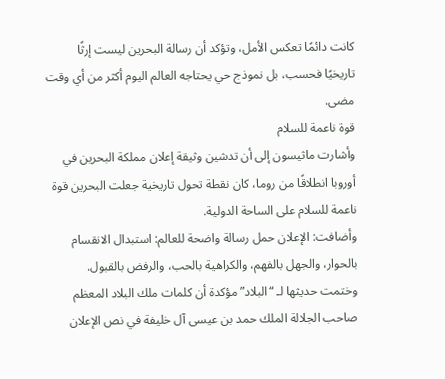كانت دائمًا تعكس الأمل، وتؤكد أن رسالة البحرين ليست إرثًا تاريخيًا فحسب، بل نموذج حي يحتاجه العالم اليوم أكثر من أي وقت مضى.
قوة ناعمة للسلام
وأشارت ماثيسون إلى أن تدشين وثيقة إعلان مملكة البحرين في أوروبا انطلاقًا من روما، كان نقطة تحول تاريخية جعلت البحرين قوة ناعمة للسلام على الساحة الدولية.
وأضافت: الإعلان حمل رسالة واضحة للعالم: استبدال الانقسام بالحوار، والجهل بالفهم، والكراهية بالحب، والرفض بالقبول.
وختمت حديثها لـ “البلاد” مؤكدة أن كلمات ملك البلاد المعظم صاحب الجلالة الملك حمد بن عيسى آل خليفة في نص الإعلان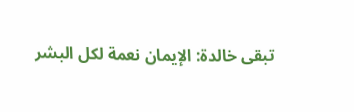تبقى خالدة: الإيمان نعمة لكل البشر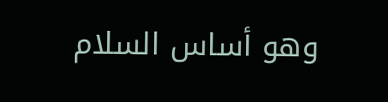وهو أساس السلام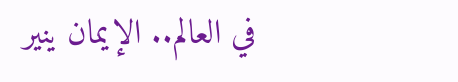في العالم.. الإيمان ينير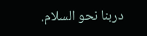دربنا نحو السلام.